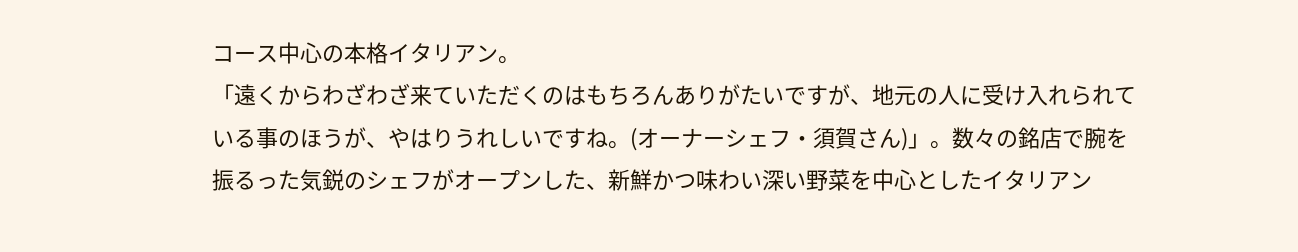コース中心の本格イタリアン。
「遠くからわざわざ来ていただくのはもちろんありがたいですが、地元の人に受け入れられている事のほうが、やはりうれしいですね。(オーナーシェフ・須賀さん)」。数々の銘店で腕を振るった気鋭のシェフがオープンした、新鮮かつ味わい深い野菜を中心としたイタリアン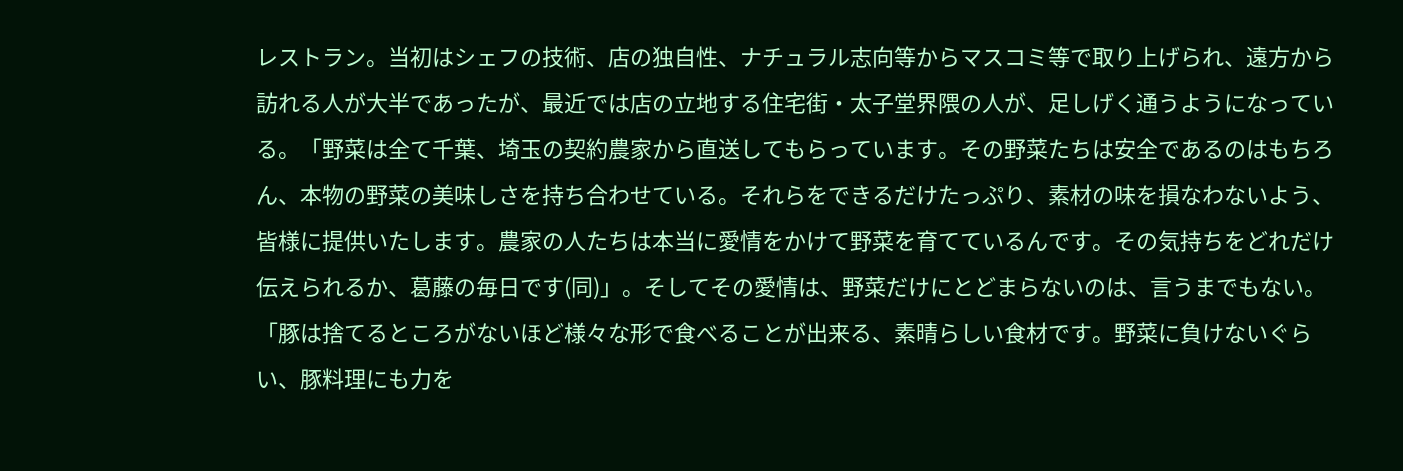レストラン。当初はシェフの技術、店の独自性、ナチュラル志向等からマスコミ等で取り上げられ、遠方から訪れる人が大半であったが、最近では店の立地する住宅街・太子堂界隈の人が、足しげく通うようになっている。「野菜は全て千葉、埼玉の契約農家から直送してもらっています。その野菜たちは安全であるのはもちろん、本物の野菜の美味しさを持ち合わせている。それらをできるだけたっぷり、素材の味を損なわないよう、皆様に提供いたします。農家の人たちは本当に愛情をかけて野菜を育てているんです。その気持ちをどれだけ伝えられるか、葛藤の毎日です(同)」。そしてその愛情は、野菜だけにとどまらないのは、言うまでもない。「豚は捨てるところがないほど様々な形で食べることが出来る、素晴らしい食材です。野菜に負けないぐらい、豚料理にも力を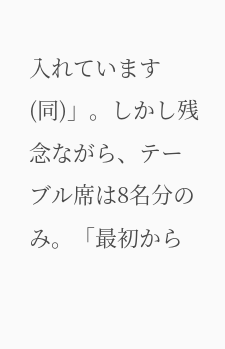入れています(同)」。しかし残念ながら、テーブル席は8名分のみ。「最初から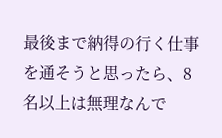最後まで納得の行く仕事を通そうと思ったら、8名以上は無理なんで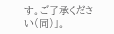す。ご了承ください(同)」。